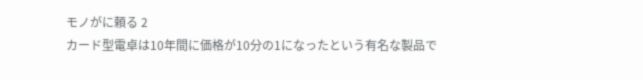モノがに頼る 2
カード型電卓は10年間に価格が10分の1になったという有名な製品で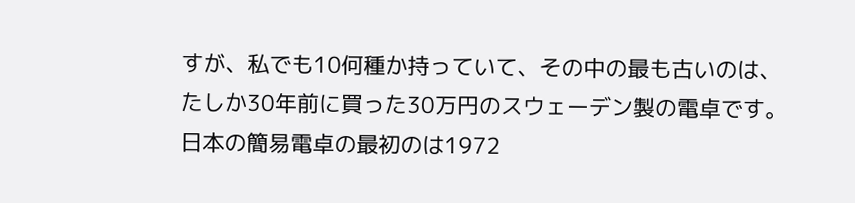すが、私でも10何種か持っていて、その中の最も古いのは、たしか30年前に買った30万円のスウェーデン製の電卓です。
日本の簡易電卓の最初のは1972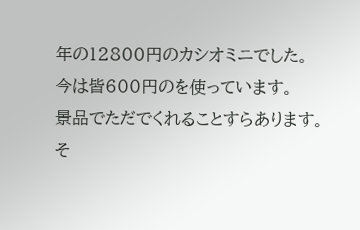年の12800円のカシオミニでした。
今は皆600円のを使っています。
景品でただでくれることすらあります。
そ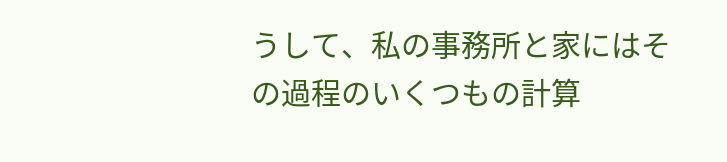うして、私の事務所と家にはその過程のいくつもの計算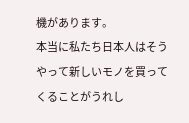機があります。
本当に私たち日本人はそうやって新しいモノを買ってくることがうれし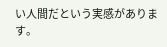い人間だという実感があります。